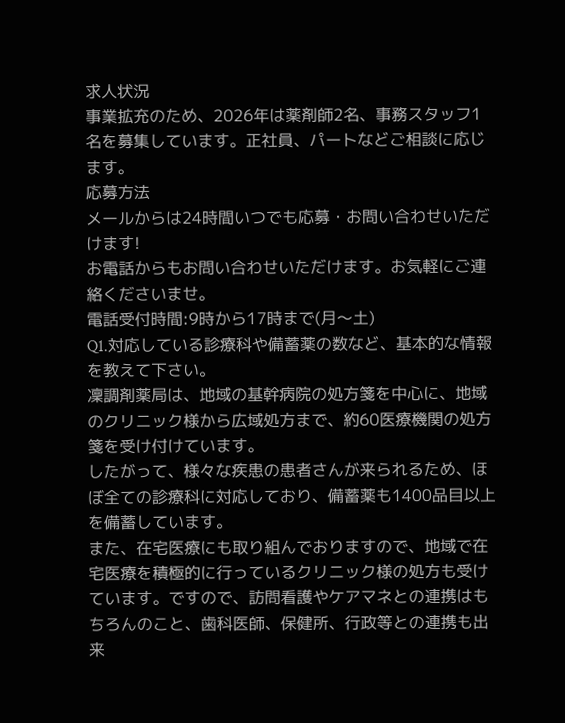求人状況
事業拡充のため、2026年は薬剤師2名、事務スタッフ1名を募集しています。正社員、パートなどご相談に応じます。
応募方法
メールからは24時間いつでも応募・お問い合わせいただけます!
お電話からもお問い合わせいただけます。お気軽にご連絡くださいませ。
電話受付時間:9時から17時まで(月〜土)
Q1.対応している診療科や備蓄薬の数など、基本的な情報を教えて下さい。
凜調剤薬局は、地域の基幹病院の処方箋を中心に、地域のクリニック様から広域処方まで、約60医療機関の処方箋を受け付けています。
したがって、様々な疾患の患者さんが来られるため、ほぼ全ての診療科に対応しており、備蓄薬も1400品目以上を備蓄しています。
また、在宅医療にも取り組んでおりますので、地域で在宅医療を積極的に行っているクリニック様の処方も受けています。ですので、訪問看護やケアマネとの連携はもちろんのこと、歯科医師、保健所、行政等との連携も出来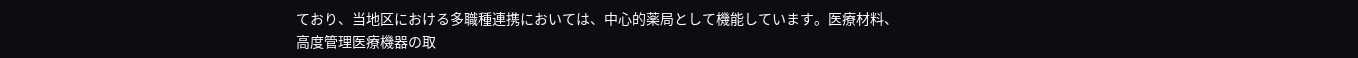ており、当地区における多職種連携においては、中心的薬局として機能しています。医療材料、高度管理医療機器の取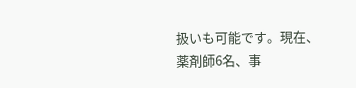扱いも可能です。現在、薬剤師6名、事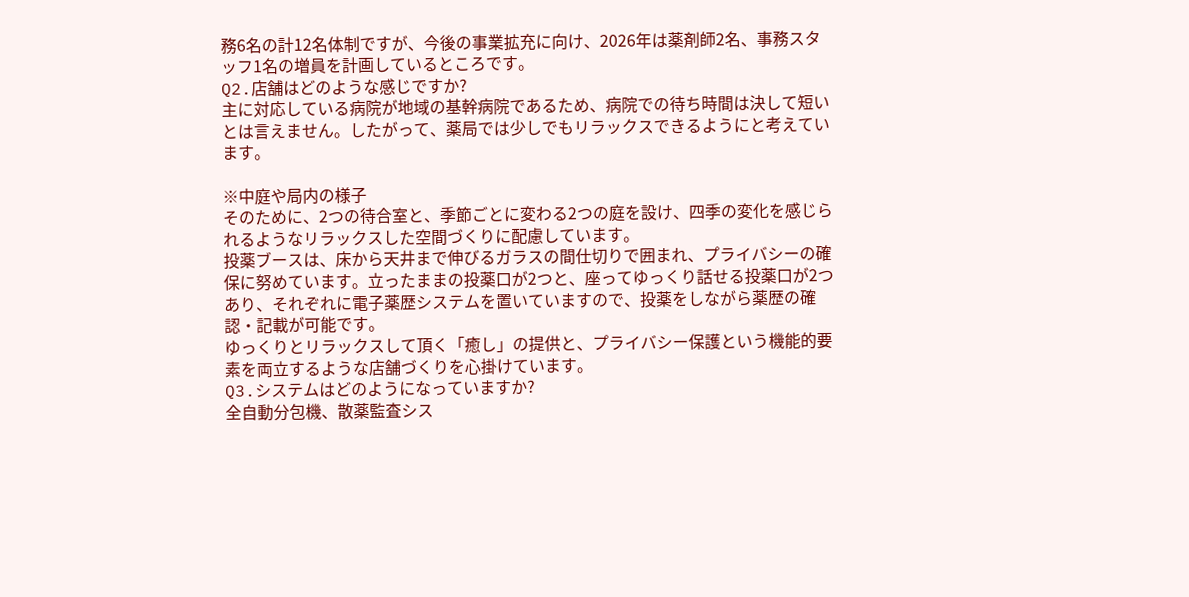務6名の計12名体制ですが、今後の事業拡充に向け、2026年は薬剤師2名、事務スタッフ1名の増員を計画しているところです。
Q2.店舗はどのような感じですか?
主に対応している病院が地域の基幹病院であるため、病院での待ち時間は決して短いとは言えません。したがって、薬局では少しでもリラックスできるようにと考えています。

※中庭や局内の様子
そのために、2つの待合室と、季節ごとに変わる2つの庭を設け、四季の変化を感じられるようなリラックスした空間づくりに配慮しています。
投薬ブースは、床から天井まで伸びるガラスの間仕切りで囲まれ、プライバシーの確保に努めています。立ったままの投薬口が2つと、座ってゆっくり話せる投薬口が2つあり、それぞれに電子薬歴システムを置いていますので、投薬をしながら薬歴の確認・記載が可能です。
ゆっくりとリラックスして頂く「癒し」の提供と、プライバシー保護という機能的要素を両立するような店舗づくりを心掛けています。
Q3.システムはどのようになっていますか?
全自動分包機、散薬監査シス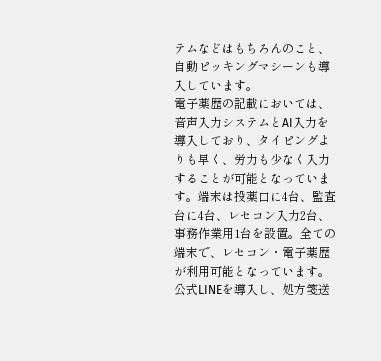テムなどはもちろんのこと、自動ピッキングマシーンも導入しています。
電子薬歴の記載においては、音声入力システムとAI入力を導入しており、タイピングよりも早く、労力も少なく入力することが可能となっています。端末は投薬口に4台、監査台に4台、レセコン入力2台、事務作業用1台を設置。全ての端末で、レセコン・電子薬歴が利用可能となっています。
公式LINEを導入し、処方箋送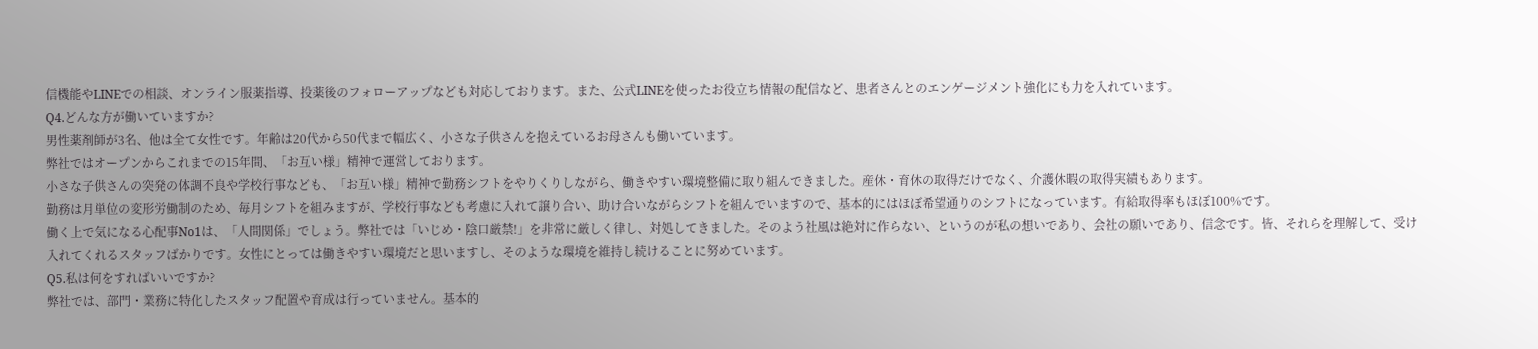信機能やLINEでの相談、オンライン服薬指導、投薬後のフォローアップなども対応しております。また、公式LINEを使ったお役立ち情報の配信など、患者さんとのエンゲージメント強化にも力を入れています。
Q4.どんな方が働いていますか?
男性薬剤師が3名、他は全て女性です。年齢は20代から50代まで幅広く、小さな子供さんを抱えているお母さんも働いています。
弊社ではオープンからこれまでの15年間、「お互い様」精神で運営しております。
小さな子供さんの突発の体調不良や学校行事なども、「お互い様」精神で勤務シフトをやりくりしながら、働きやすい環境整備に取り組んできました。産休・育休の取得だけでなく、介護休暇の取得実績もあります。
勤務は月単位の変形労働制のため、毎月シフトを組みますが、学校行事なども考慮に入れて譲り合い、助け合いながらシフトを組んでいますので、基本的にはほぼ希望通りのシフトになっています。有給取得率もほぼ100%です。
働く上で気になる心配事No1は、「人間関係」でしょう。弊社では「いじめ・陰口厳禁!」を非常に厳しく律し、対処してきました。そのよう社風は絶対に作らない、というのが私の想いであり、会社の願いであり、信念です。皆、それらを理解して、受け入れてくれるスタッフばかりです。女性にとっては働きやすい環境だと思いますし、そのような環境を維持し続けることに努めています。
Q5.私は何をすればいいですか?
弊社では、部門・業務に特化したスタッフ配置や育成は行っていません。基本的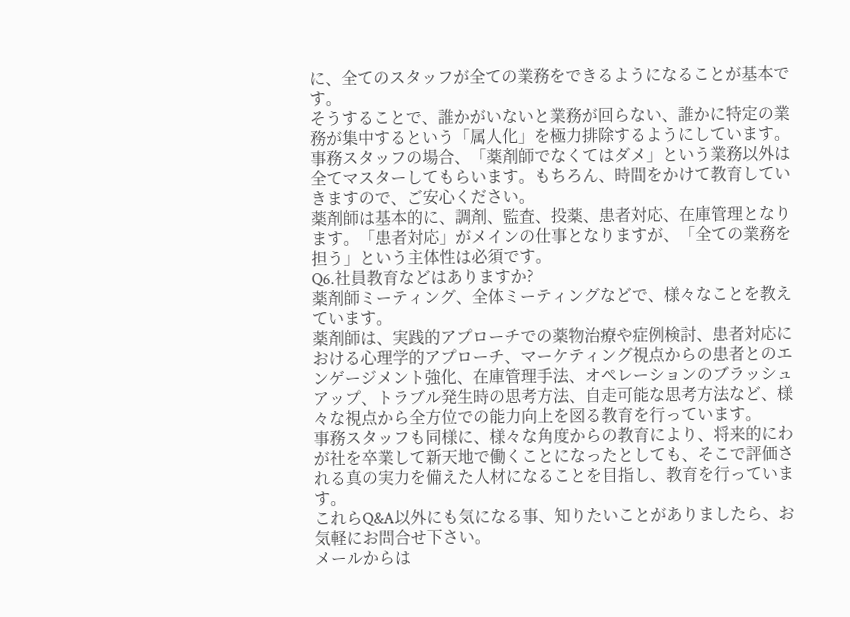に、全てのスタッフが全ての業務をできるようになることが基本です。
そうすることで、誰かがいないと業務が回らない、誰かに特定の業務が集中するという「属人化」を極力排除するようにしています。
事務スタッフの場合、「薬剤師でなくてはダメ」という業務以外は全てマスターしてもらいます。もちろん、時間をかけて教育していきますので、ご安心ください。
薬剤師は基本的に、調剤、監査、投薬、患者対応、在庫管理となります。「患者対応」がメインの仕事となりますが、「全ての業務を担う」という主体性は必須です。
Q6.社員教育などはありますか?
薬剤師ミーティング、全体ミーティングなどで、様々なことを教えています。
薬剤師は、実践的アプローチでの薬物治療や症例検討、患者対応における心理学的アプローチ、マーケティング視点からの患者とのエンゲージメント強化、在庫管理手法、オペレーションのブラッシュアップ、トラブル発生時の思考方法、自走可能な思考方法など、様々な視点から全方位での能力向上を図る教育を行っています。
事務スタッフも同様に、様々な角度からの教育により、将来的にわが社を卒業して新天地で働くことになったとしても、そこで評価される真の実力を備えた人材になることを目指し、教育を行っています。
これらQ&A以外にも気になる事、知りたいことがありましたら、お気軽にお問合せ下さい。
メールからは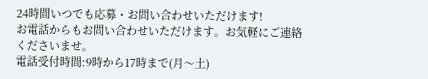24時間いつでも応募・お問い合わせいただけます!
お電話からもお問い合わせいただけます。お気軽にご連絡くださいませ。
電話受付時間:9時から17時まで(月〜土)